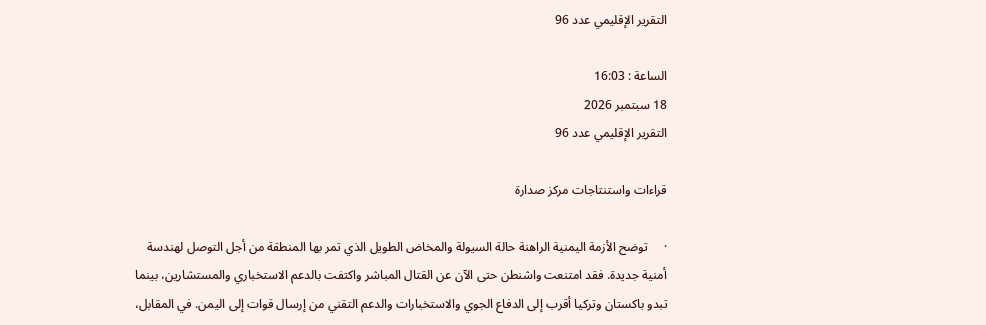التقرير الإقليمي عدد 96

الساعة : 16:03
18 سبتمبر 2026
التقرير الإقليمي عدد 96

قراءات واستنتاجات مركز صدارة

·     توضح الأزمة اليمنية الراهنة حالة السيولة والمخاض الطويل الذي تمر بها المنطقة من أجل التوصل لهندسة أمنية جديدة. فقد امتنعت واشنطن حتى الآن عن القتال المباشر واكتفت بالدعم الاستخباري والمستشارين، بينما تبدو باكستان وتركيا أقرب إلى الدفاع الجوي والاستخبارات والدعم التقني من إرسال قوات إلى اليمن. في المقابل،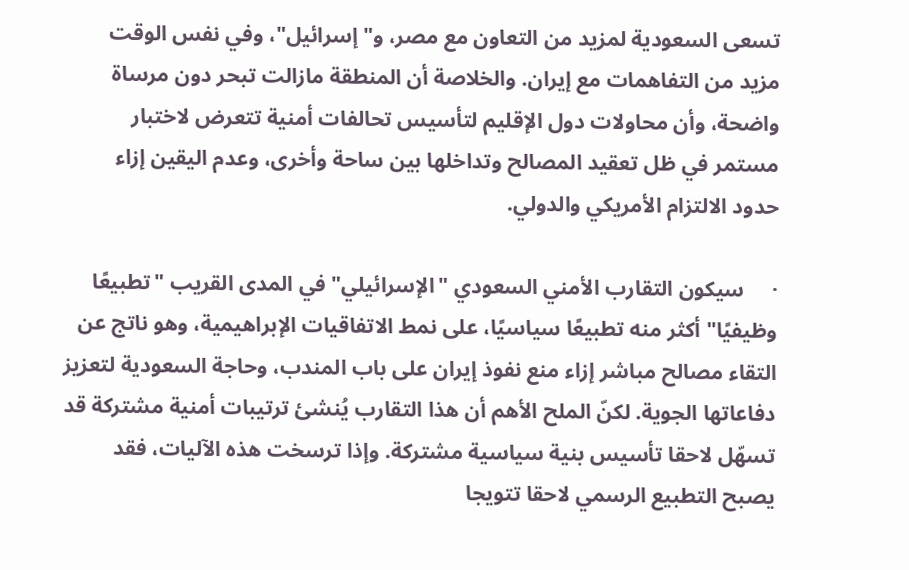تسعى السعودية لمزيد من التعاون مع مصر، و"إسرائيل"، وفي نفس الوقت مزيد من التفاهمات مع إيران. والخلاصة أن المنطقة مازالت تبحر دون مرساة واضحة، وأن محاولات دول الإقليم لتأسيس تحالفات أمنية تتعرض لاختبار مستمر في ظل تعقيد المصالح وتداخلها بين ساحة وأخرى، وعدم اليقين إزاء حدود الالتزام الأمريكي والدولي.

·     سيكون التقارب الأمني السعودي "الإسرائيلي" في المدى القريب "تطبيعًا وظيفيًا" أكثر منه تطبيعًا سياسيًا، على نمط الاتفاقيات الإبراهيمية، وهو ناتج عن التقاء مصالح مباشر إزاء منع نفوذ إيران على باب المندب، وحاجة السعودية لتعزيز دفاعاتها الجوية. لكنّ الملح الأهم أن هذا التقارب يُنشئ ترتيبات أمنية مشتركة قد تسهّل لاحقا تأسيس بنية سياسية مشتركة. وإذا ترسخت هذه الآليات، فقد يصبح التطبيع الرسمي لاحقا تتويجا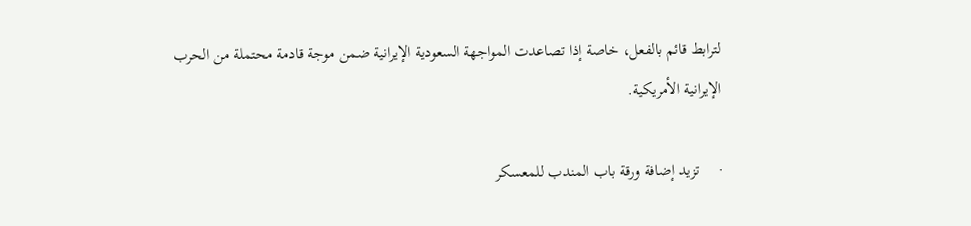لترابط قائم بالفعل، خاصة إذا تصاعدت المواجهة السعودية الإيرانية ضمن موجة قادمة محتملة من الحرب الإيرانية الأمريكية.

·     تزيد إضافة ورقة باب المندب للمعسكر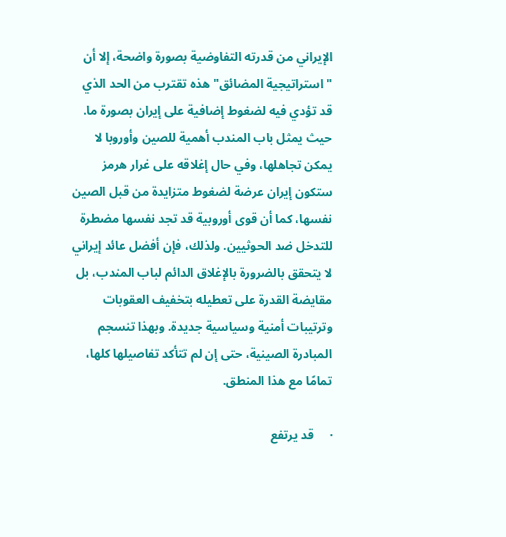الإيراني من قدرته التفاوضية بصورة واضحة، إلا أن "استراتيجية المضائق" هذه تقترب من الحد الذي قد تؤدي فيه لضغوط إضافية على إيران بصورة ما. حيث يمثل باب المندب أهمية للصين وأوروبا لا يمكن تجاهلها، وفي حال إغلاقه على غرار هرمز ستكون إيران عرضة لضغوط متزايدة من قبل الصين نفسها، كما أن قوى أوروبية قد تجد نفسها مضطرة للتدخل ضد الحوثيين. ولذلك، فإن أفضل عائد إيراني لا يتحقق بالضرورة بالإغلاق الدائم لباب المندب، بل مقايضة القدرة على تعطيله بتخفيف العقوبات وترتيبات أمنية وسياسية جديدة. وبهذا تنسجم المبادرة الصينية، حتى إن لم تتأكد تفاصيلها كلها، تمامًا مع هذا المنطق.

·     قد يرتفع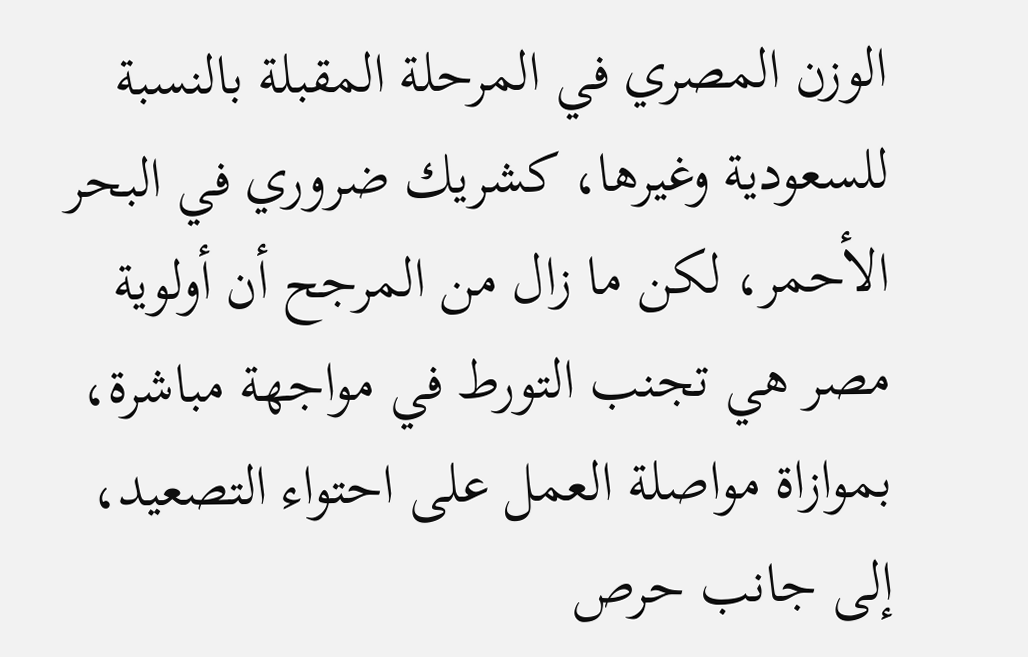الوزن المصري في المرحلة المقبلة بالنسبة للسعودية وغيرها، كشريك ضروري في البحر الأحمر، لكن ما زال من المرجح أن أولوية مصر هي تجنب التورط في مواجهة مباشرة، بموازاة مواصلة العمل على احتواء التصعيد، إلى جانب حرص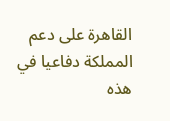القاهرة على دعم المملكة دفاعيا في هذه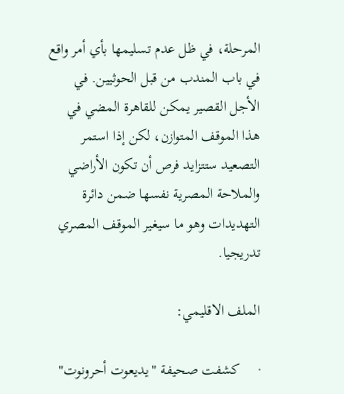المرحلة، في ظل عدم تسليمها بأي أمر واقع في باب المندب من قبل الحوثيين. في الأجل القصير يمكن للقاهرة المضي في هذا الموقف المتوازن، لكن إذا استمر التصعيد ستتزايد فرص أن تكون الأراضي والملاحة المصرية نفسها ضمن دائرة التهديدات وهو ما سيغير الموقف المصري تدريجيا.

الملف الاقليمي:

·     كشفت صحيفة "يديعوت أحرونوت"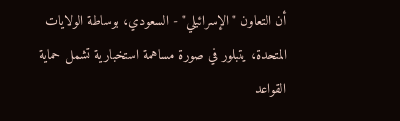أن التعاون "الإسرائيلي" - السعودي، بوساطة الولايات المتحدة، يتبلور في صورة مساهمة استخبارية تشمل حماية القواعد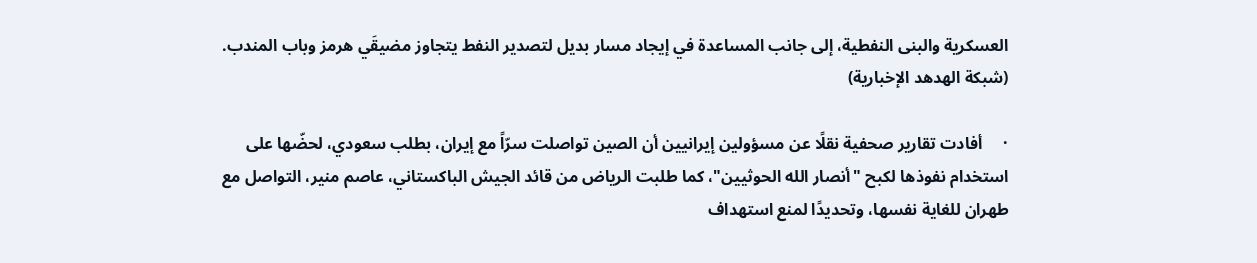العسكرية والبنى النفطية، إلى جانب المساعدة في إيجاد مسار بديل لتصدير النفط يتجاوز مضيقَي هرمز وباب المندب. (شبكة الهدهد الإخبارية)

·     أفادت تقارير صحفية نقلًا عن مسؤولين إيرانيين أن الصين تواصلت سرّاً مع إيران، بطلب سعودي، لحضّها على استخدام نفوذها لكبح "أنصار الله الحوثيين"، كما طلبت الرياض من قائد الجيش الباكستاني، عاصم منير، التواصل مع طهران للغاية نفسها، وتحديدًا لمنع استهداف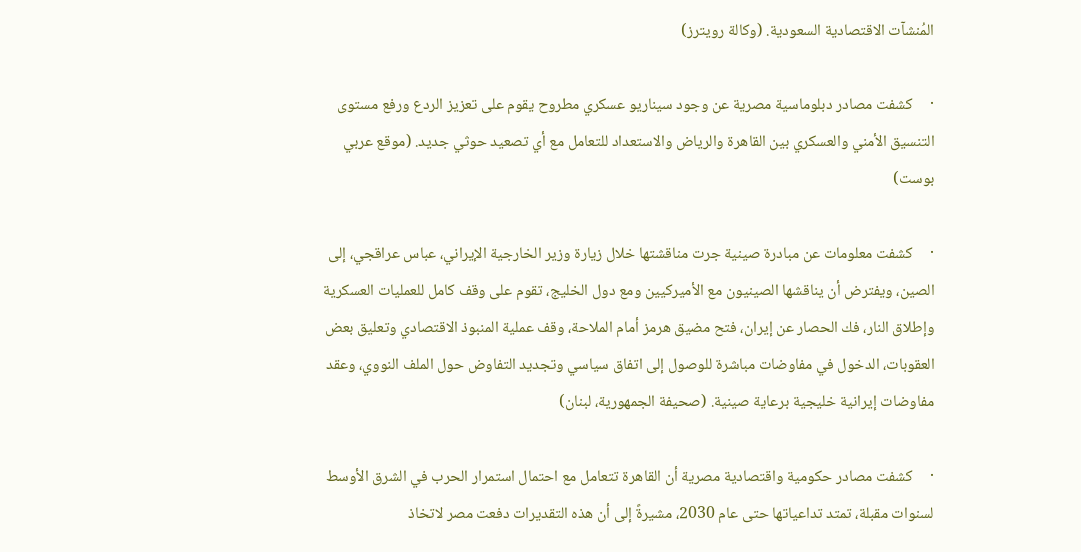المُنشآت الاقتصادية السعودية. (وكالة رويترز)

·     كشفت مصادر دبلوماسية مصرية عن وجود سيناريو عسكري مطروح يقوم على تعزيز الردع ورفع مستوى التنسيق الأمني والعسكري بين القاهرة والرياض والاستعداد للتعامل مع أي تصعيد حوثي جديد. (موقع عربي بوست)

·     كشفت معلومات عن مبادرة صينية جرت مناقشتها خلال زيارة وزير الخارجية الإيراني، عباس عراقجي، إلى الصين، ويفترض أن يناقشها الصينيون مع الأميركيين ومع دول الخليج، تقوم على وقف كامل للعمليات العسكرية وإطلاق النار، فك الحصار عن إيران، فتح مضيق هرمز أمام الملاحة، وقف عملية المنبوذ الاقتصادي وتعليق بعض العقوبات، الدخول في مفاوضات مباشرة للوصول إلى اتفاق سياسي وتجديد التفاوض حول الملف النووي، وعقد مفاوضات إيرانية خليجية برعاية صينية. (صحيفة الجمهورية، لبنان)

·     كشفت مصادر حكومية واقتصادية مصرية أن القاهرة تتعامل مع احتمال استمرار الحرب في الشرق الأوسط لسنوات مقبلة، تمتد تداعياتها حتى عام 2030، مشيرةً إلى أن هذه التقديرات دفعت مصر لاتخاذ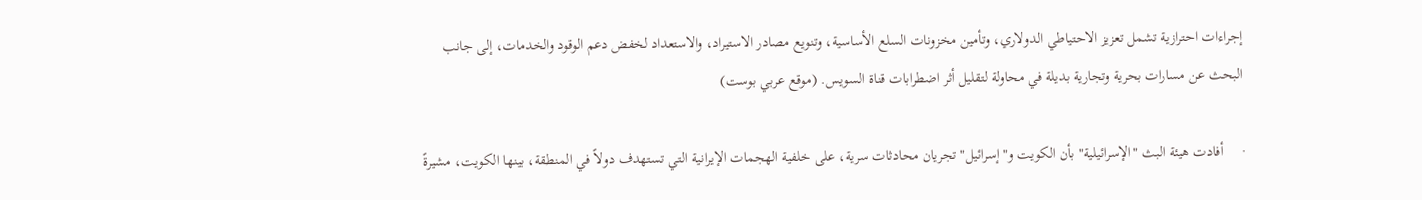إجراءات احترازية تشمل تعزيز الاحتياطي الدولاري، وتأمين مخزونات السلع الأساسية، وتنويع مصادر الاستيراد، والاستعداد لخفض دعم الوقود والخدمات، إلى جانب البحث عن مسارات بحرية وتجارية بديلة في محاولة لتقليل أثر اضطرابات قناة السويس. (موقع عربي بوست)

·     أفادت هيئة البث "الإسرائيلية" بأن الكويت و"إسرائيل" تجريان محادثات سرية، على خلفية الهجمات الإيرانية التي تستهدف دولاً في المنطقة، بينها الكويت، مشيرةً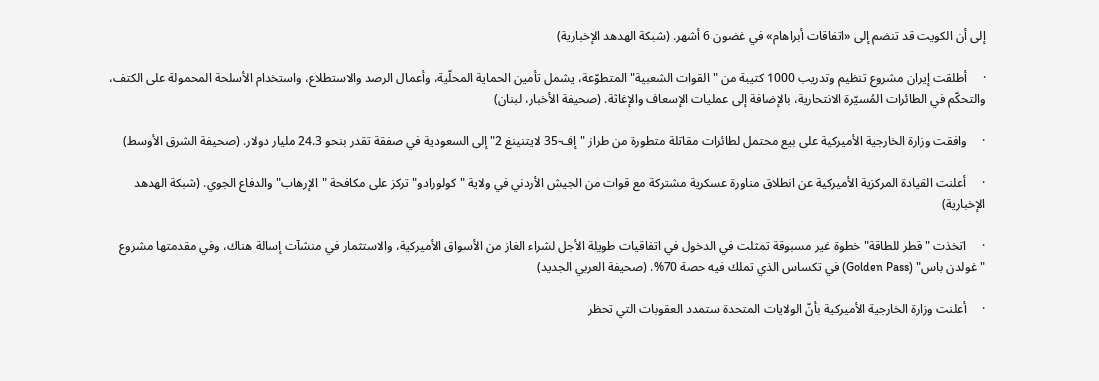إلى أن الكويت قد تنضم إلى «اتفاقات أبراهام» في غضون 6 أشهر. (شبكة الهدهد الإخبارية)

·     أطلقت إيران مشروع تنظيم وتدريب 1000 كتيبة من "القوات الشعبية" المتطوّعة، يشمل تأمين الحماية المحلّية، وأعمال الرصد والاستطلاع، واستخدام الأسلحة المحمولة على الكتف، والتحكّم في الطائرات المُسيّرة الانتحارية، بالإضافة إلى عمليات الإسعاف والإغاثة. (صحيفة الأخبار، لبنان)

·     وافقت وزارة الخارجية الأميركية على بيع محتمل لطائرات مقاتلة متطورة من طراز "إف-35 لايتنينغ 2" إلى السعودية في صفقة تقدر بنحو 24.3 مليار دولار. (صحيفة الشرق الأوسط)

·     أعلنت القيادة المركزية الأميركية عن انطلاق مناورة عسكرية مشتركة مع قوات من الجيش الأردني في ولاية "كولورادو" تركز على مكافحة "الإرهاب" والدفاع الجوي. (شبكة الهدهد الإخبارية)

·     اتخذت "قطر للطاقة" خطوة غير مسبوقة تمثلت في الدخول في اتفاقيات طويلة الأجل لشراء الغاز من الأسواق الأميركية، والاستثمار في منشآت إسالة هناك، وفي مقدمتها مشروع "غولدن باس" (Golden Pass) في تكساس الذي تملك فيه حصة 70%. (صحيفة العربي الجديد)

·     أعلنت وزارة الخارجية الأميركية بأنّ الولايات المتحدة ستمدد العقوبات التي تحظر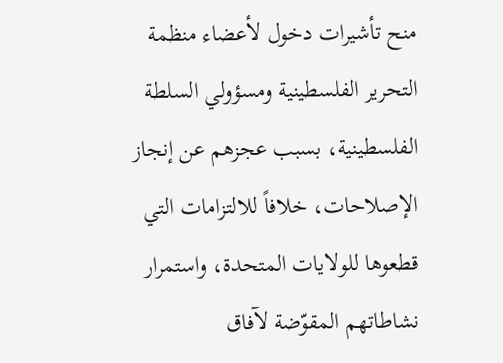منح تأشيرات دخول لأعضاء منظمة التحرير الفلسطينية ومسؤولي السلطة الفلسطينية، بسبب عجزهم عن إنجاز الإصلاحات، خلافاً للالتزامات التي قطعوها للولايات المتحدة، واستمرار نشاطاتهم المقوّضة لآفاق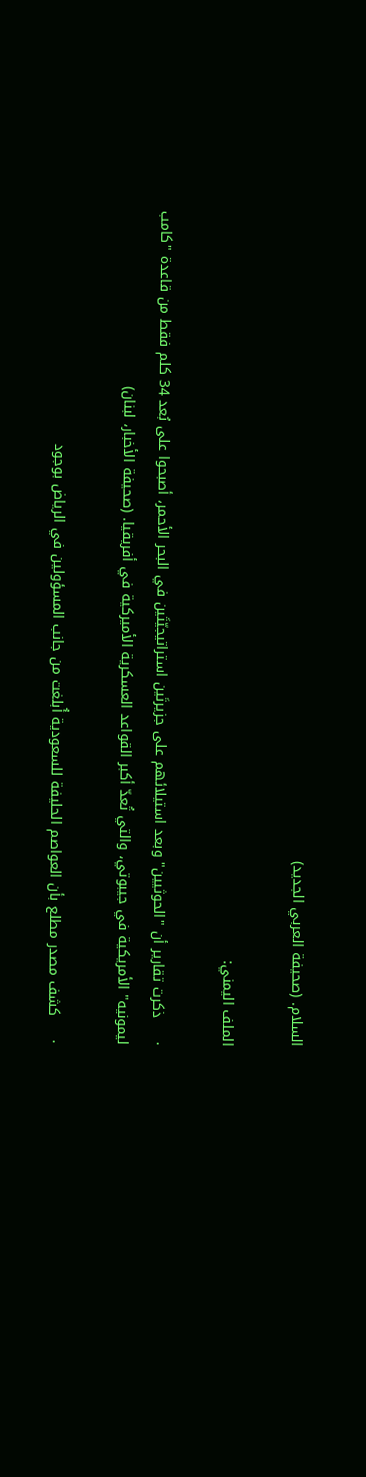السلام. (صحيفة العربي الجديد)

الملف اليمني:

·     ذكرت تقارير أن "الحوثيين" وبعد استيلائهم على جزيرتَين استراتيجيّتَين في البحر الأحمر، أصبحوا على بُعد 34 كلم فقط من قاعدة "كامب ليمونيه" الأمريكية في جيبوتي، والتي تُعدّ أكبر القواعد العسكرية الأميركية في أفريقيا. (صحيفة الأخبار، لبنان)

·     كشف مصدر مطلع بأن العواصم الحليفة للسعودية أُبلغت من جانب المسؤولين في الرياض بوجود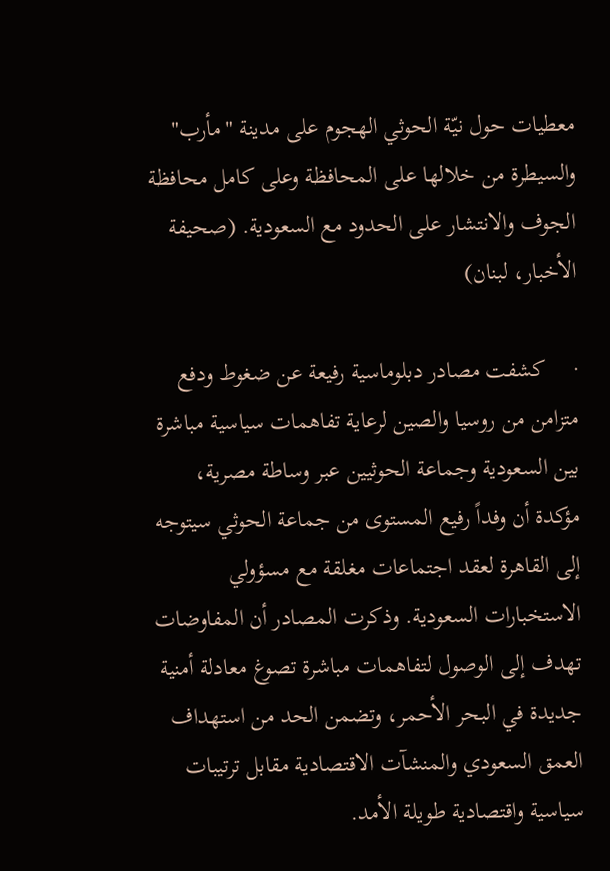معطيات حول نيّة الحوثي الهجوم على مدينة "مأرب" والسيطرة من خلالها على المحافظة وعلى كامل محافظة الجوف والانتشار على الحدود مع السعودية. (صحيفة الأخبار، لبنان)

·     كشفت مصادر دبلوماسية رفيعة عن ضغوط ودفع متزامن من روسيا والصين لرعاية تفاهمات سياسية مباشرة بين السعودية وجماعة الحوثيين عبر وساطة مصرية، مؤكدة أن وفداً رفيع المستوى من جماعة الحوثي سيتوجه إلى القاهرة لعقد اجتماعات مغلقة مع مسؤولي الاستخبارات السعودية. وذكرت المصادر أن المفاوضات تهدف إلى الوصول لتفاهمات مباشرة تصوغ معادلة أمنية جديدة في البحر الأحمر، وتضمن الحد من استهداف العمق السعودي والمنشآت الاقتصادية مقابل ترتيبات سياسية واقتصادية طويلة الأمد.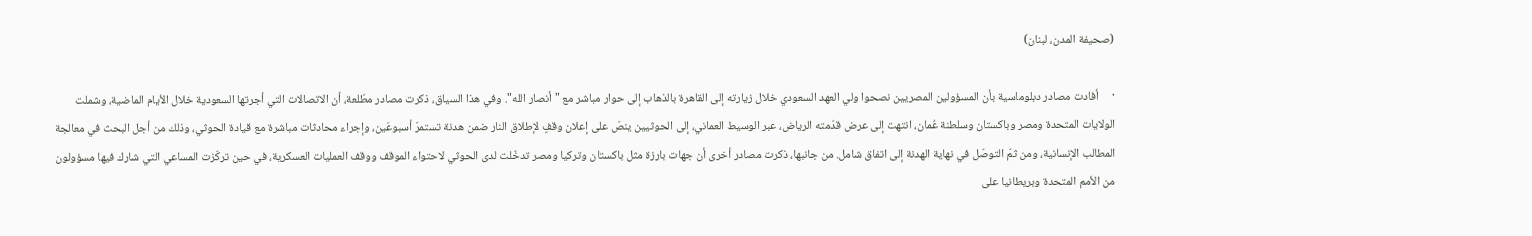(صحيفة المدن، لبنان)

·     أفادت مصادر دبلوماسية بأن المسؤولين المصريين نصحوا ولي العهد السعودي خلال زيارته إلى القاهرة بالذهاب إلى حوار مباشر مع "أنصار الله". وفي هذا السياق، ذكرت مصادر مطّلعة، أن الاتصالات التي أجرتها السعودية خلال الأيام الماضية، وشملت الولايات المتحدة ومصر وباكستان وسلطنة عُمان، انتهت إلى عرض قدّمته الرياض، عبر الوسيط العماني، إلى الحوثيين ينصّ على إعلان وقفٍ لإطلاق النار ضمن هدنة تستمرّ أسبوعَين، وإجراء محادثات مباشرة مع قيادة الحوثي، وذلك من أجل البحث في معالجة المطالب الإنسانية، ومن ثمّ التوصّل في نهاية الهدنة إلى اتفاق شامل. من جانبها، ذكرت مصادر أخرى أن جهات بارزة مثل باكستان وتركيا ومصر تدخّلت لدى الحوثي لاحتواء الموقف ووقف العمليات العسكرية، في حين تركّزت المساعي التي شارك فيها مسؤولون من الأمم المتحدة وبريطانيا على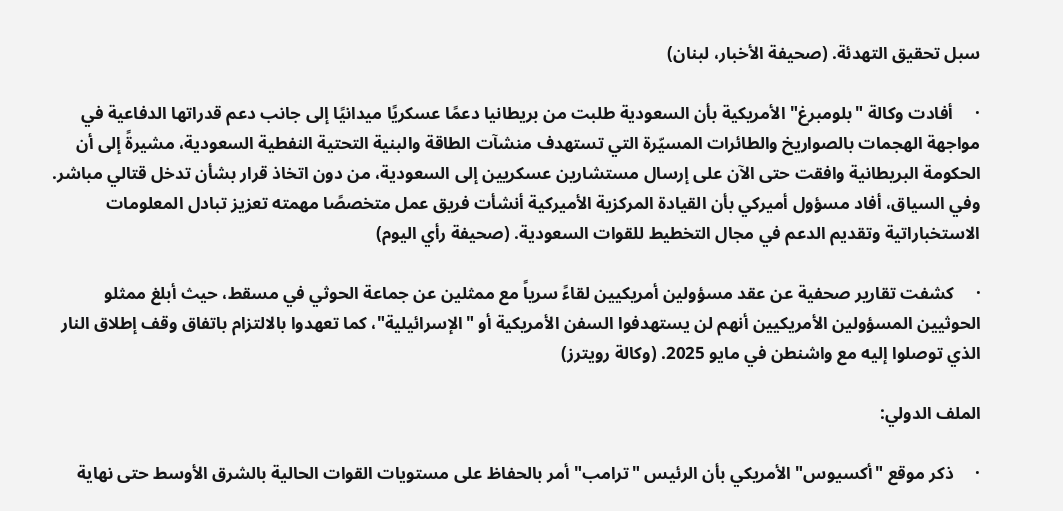سبل تحقيق التهدئة. (صحيفة الأخبار، لبنان)

·     أفادت وكالة "بلومبرغ" الأمريكية بأن السعودية طلبت من بريطانيا دعمًا عسكريًا ميدانيًا إلى جانب دعم قدراتها الدفاعية في مواجهة الهجمات بالصواريخ والطائرات المسيّرة التي تستهدف منشآت الطاقة والبنية التحتية النفطية السعودية، مشيرةً إلى أن الحكومة البريطانية وافقت حتى الآن على إرسال مستشارين عسكريين إلى السعودية، من دون اتخاذ قرار بشأن تدخل قتالي مباشر. وفي السياق، أفاد مسؤول أميركي بأن القيادة المركزية الأميركية أنشأت فريق عمل متخصصًا مهمته تعزيز تبادل المعلومات الاستخباراتية وتقديم الدعم في مجال التخطيط للقوات السعودية. (صحيفة رأي اليوم)

·     كشفت تقارير صحفية عن عقد مسؤولين أمريكيين لقاءً سرياً مع ممثلين عن جماعة الحوثي في مسقط، حيث أبلغ ممثلو الحوثيين المسؤولين الأمريكيين أنهم لن يستهدفوا السفن الأمريكية أو "الإسرائيلية"، كما تعهدوا بالالتزام باتفاق وقف إطلاق النار الذي توصلوا إليه مع واشنطن في مايو 2025. (وكالة رويترز)

الملف الدولي:

·     ذكر موقع "أكسيوس" الأمريكي بأن الرئيس "ترامب" أمر بالحفاظ على مستويات القوات الحالية بالشرق الأوسط حتى نهاية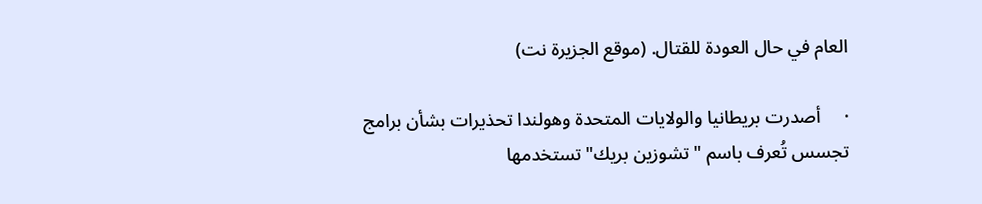العام في حال العودة للقتال. (موقع الجزيرة نت)

·     أصدرت بريطانيا والولايات المتحدة وهولندا تحذيرات بشأن برامج تجسس تُعرف باسم "تشوزين بريك" تستخدمها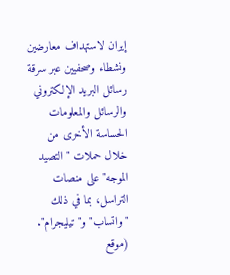إيران لاستهداف معارضين ونشطاء وصحفيين عبر سرقة رسائل البريد الإلكتروني والرسائل والمعلومات الحساسة الأخرى من خلال حملات "التصيد الموجه" على منصات التراسل، بما في ذلك "واتساب" و"تيليجرام". (موقع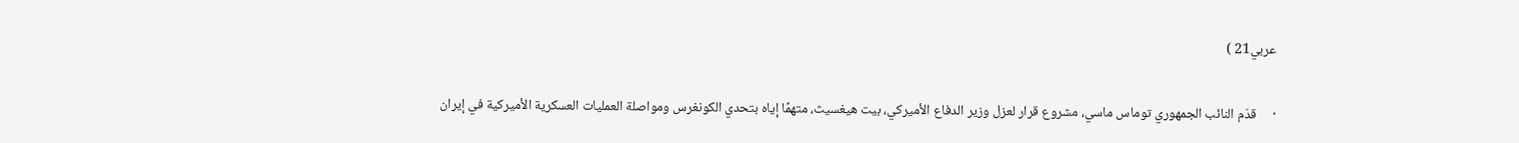عربي21 )

·     قدّم النائب الجمهوري توماس ماسي، مشروع قرار لعزل وزير الدفاع الأميركي، بيت هيغسيث، متهمًا إياه بتحدي الكونغرس ومواصلة العمليات العسكرية الأميركية في إيران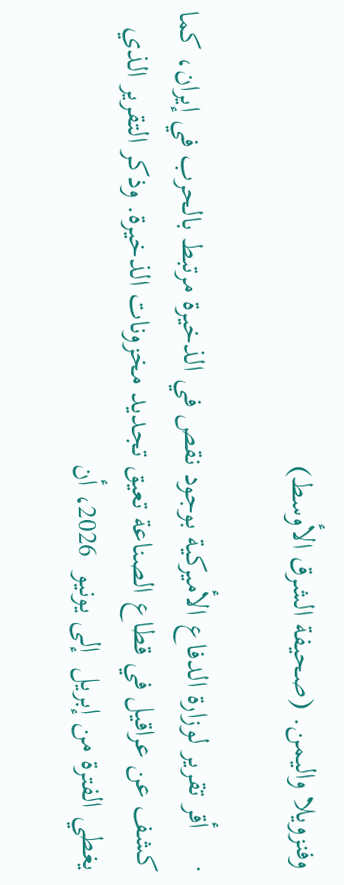وفنزويلا واليمن. (صحيفة الشرق الأوسط)

·     أقر تقرير لوزارة الدفاع الأميركية بوجود نقص في الذخيرة مرتبط بالحرب في إيران، كما كشف عن عراقيل في قطاع الصناعة تعيق تجديد مخزونات الذخيرة. وذكر التقرير الذي يغطي الفترة من إبريل  إلى يونيو  2026، أن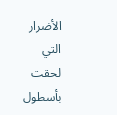الأضرار التي لحقت بأسطول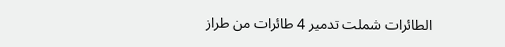الطائرات شملت تدمير 4 طائرات من طراز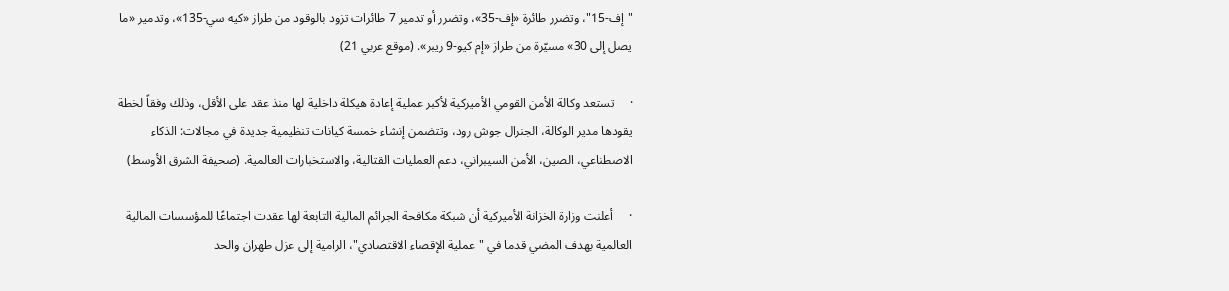"إف-15"، وتضرر طائرة «إف-35»، وتضرر أو تدمير 7 طائرات تزود بالوقود من طراز «كيه سي-135»، وتدمير «ما يصل إلى 30» مسيّرة من طراز «إم كيو-9 ريبر». (موقع عربي 21)

·     تستعد وكالة الأمن القومي الأميركية لأكبر عملية إعادة هيكلة داخلية لها منذ عقد على الأقل، وذلك وفقاً لخطة يقودها مدير الوكالة، الجنرال جوش رود، وتتضمن إنشاء خمسة كيانات تنظيمية جديدة في مجالات: الذكاء الاصطناعي، الصين، الأمن السيبراني، دعم العمليات القتالية، والاستخبارات العالمية. (صحيفة الشرق الأوسط)

·     أعلنت وزارة الخزانة الأميركية أن شبكة مكافحة الجرائم المالية التابعة لها عقدت اجتماعًا للمؤسسات المالية العالمية بهدف المضي قدما في "عملية الإقصاء الاقتصادي"، الرامية إلى عزل طهران والحد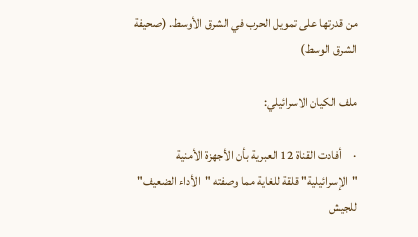من قدرتها على تمويل الحرب في الشرق الأوسط. (صحيفة الشرق الوسط)

ملف الكيان الاسرائيلي:

·     أفادت القناة 12 العبرية بأن الأجهزة الأمنية "الإسرائيلية" قلقة للغاية مما وصفته "الأداء الضعيف" للجيش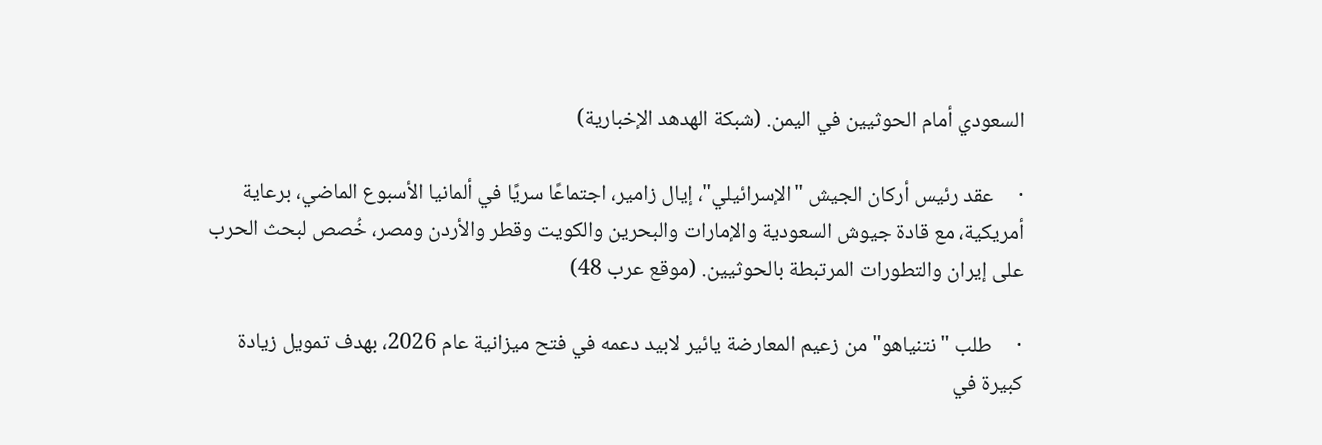السعودي أمام الحوثيين في اليمن. (شبكة الهدهد الإخبارية)

·     عقد رئيس أركان الجيش "الإسرائيلي"، إيال زامير، اجتماعًا سريًا في ألمانيا الأسبوع الماضي، برعاية أمريكية، مع قادة جيوش السعودية والإمارات والبحرين والكويت وقطر والأردن ومصر، خُصص لبحث الحرب على إيران والتطورات المرتبطة بالحوثيين. (موقع عرب 48)

·     طلب "نتنياهو" من زعيم المعارضة يائير لابيد دعمه في فتح ميزانية عام 2026، بهدف تمويل زيادة كبيرة في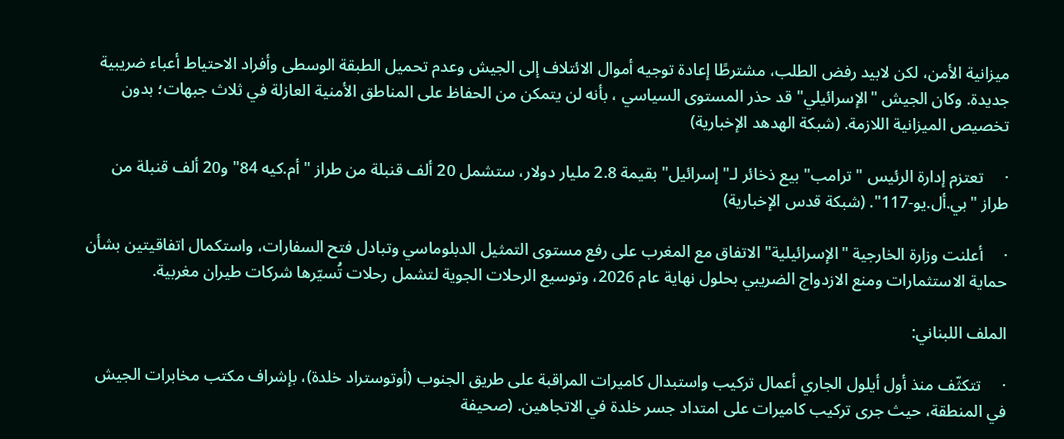ميزانية الأمن، لكن لابيد رفض الطلب، مشترطًا إعادة توجيه أموال الائتلاف إلى الجيش وعدم تحميل الطبقة الوسطى وأفراد الاحتياط أعباء ضريبية جديدة. وكان الجيش "الإسرائيلي" قد حذر المستوى السياسي ، بأنه لن يتمكن من الحفاظ على المناطق الأمنية العازلة في ثلاث جبهات؛ بدون تخصيص الميزانية اللازمة. (شبكة الهدهد الإخبارية)

·     تعتزم إدارة الرئيس "ترامب" بيع ذخائر لـ"إسرائيل" بقيمة 2.8 مليار دولار، ستشمل 20 ألف قنبلة من طراز "أم.كيه 84" و20 ألف قنبلة من طراز "بي.أل.يو-117". (شبكة قدس الإخبارية)

·     أعلنت وزارة الخارجية "الإسرائيلية" الاتفاق مع المغرب على رفع مستوى التمثيل الدبلوماسي وتبادل فتح السفارات، واستكمال اتفاقيتين بشأن حماية الاستثمارات ومنع الازدواج الضريبي بحلول نهاية عام 2026، وتوسيع الرحلات الجوية لتشمل رحلات تُسيّرها شركات طيران مغربية.

الملف اللبناني:

·     تتكثّف منذ أول أيلول الجاري أعمال تركيب واستبدال كاميرات المراقبة على طريق الجنوب (أوتوستراد خلدة)، بإشراف مكتب مخابرات الجيش في المنطقة، حيث جرى تركيب كاميرات على امتداد جسر خلدة في الاتجاهين. (صحيفة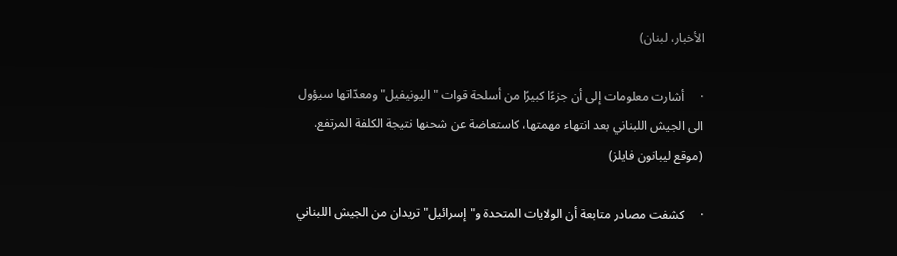الأخبار، لبنان)

·     أشارت معلومات إلى أن جزءًا كبيرًا من أسلحة قوات "اليونيفيل" ومعدّاتها سيؤول الى الجيش اللبناني بعد انتهاء مهمتها، كاستعاضة عن شحنها نتيجة الكلفة المرتفع. (موقع ليبانون فايلز)

·     كشفت مصادر متابعة أن الولايات المتحدة و"إسرائيل" تريدان من الجيش اللبناني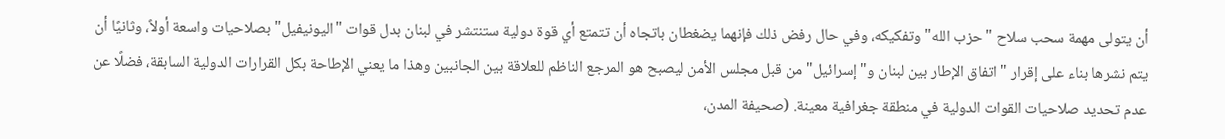أن يتولى مهمة سحب سلاح "حزب الله" وتفكيكه، وفي حال رفض ذلك فإنهما يضغطان باتجاه أن تتمتع أي قوة دولية ستنتشر في لبنان بدل قوات "اليونيفيل" بصلاحيات واسعة أولاً، وثانيًا أن يتم نشرها بناء على إقرار "اتفاق الإطار بين لبنان و"إسرائيل" من قبل مجلس الأمن ليصبح هو المرجع الناظم للعلاقة بين الجانبين وهذا ما يعني الإطاحة بكل القرارات الدولية السابقة، فضلًا عن عدم تحديد صلاحيات القوات الدولية في منطقة جغرافية معينة. (صحيفة المدن،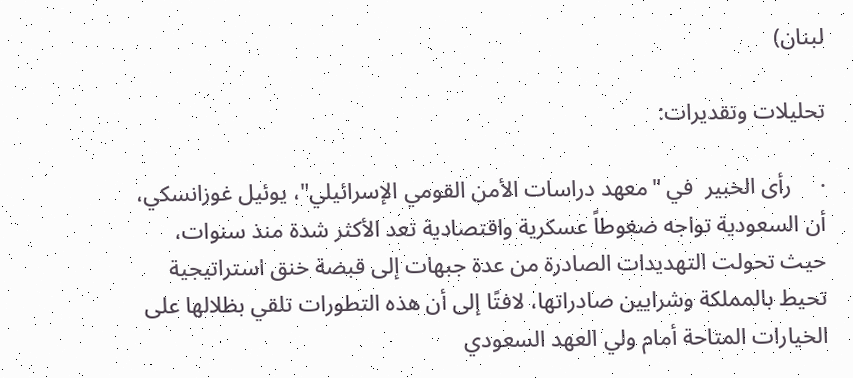لبنان)

تحليلات وتقديرات:

·     رأى الخبير  في "معهد دراسات الأمن القومي الإسرائيلي"، يوئيل غوزانسكي، أن السعودية تواجه ضغوطاً عسكرية واقتصادية تعد الأكثر شدة منذ سنوات، حيث تحولت التهديدات الصادرة من عدة جبهات إلى قبضة خنق استراتيجية تحيط بالمملكة وشرايين صادراتها، لافتًا إلى أن هذه التطورات تلقي بظلالها على الخيارات المتاحة أمام ولي العهد السعودي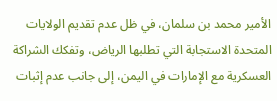الأمير محمد بن سلمان، في ظل عدم تقديم الولايات المتحدة الاستجابة التي تطلبها الرياض، وتفكك الشراكة العسكرية مع الإمارات في اليمن، إلى جانب عدم إثبات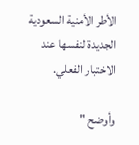الأطر الأمنية السعودية الجديدة لنفسها عند الاختبار الفعلي.

وأوضح "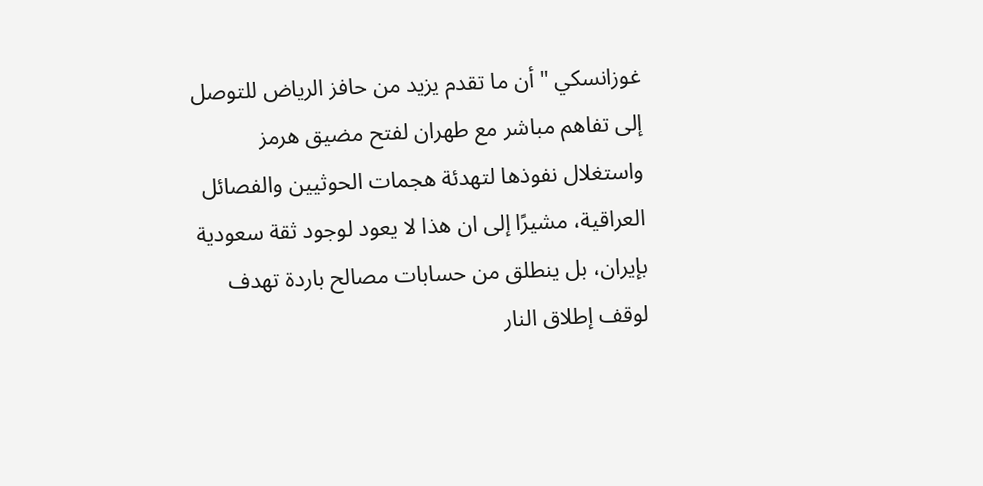غوزانسكي " أن ما تقدم يزيد من حافز الرياض للتوصل إلى تفاهم مباشر مع طهران لفتح مضيق هرمز واستغلال نفوذها لتهدئة هجمات الحوثيين والفصائل العراقية، مشيرًا إلى ان هذا لا يعود لوجود ثقة سعودية بإيران، بل ينطلق من حسابات مصالح باردة تهدف لوقف إطلاق النار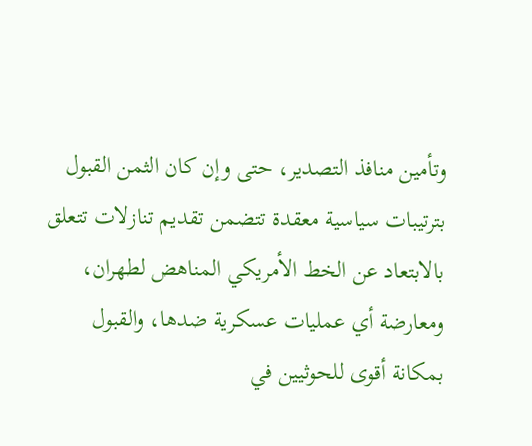وتأمين منافذ التصدير، حتى وإن كان الثمن القبول بترتيبات سياسية معقدة تتضمن تقديم تنازلات تتعلق بالابتعاد عن الخط الأمريكي المناهض لطهران، ومعارضة أي عمليات عسكرية ضدها، والقبول بمكانة أقوى للحوثيين في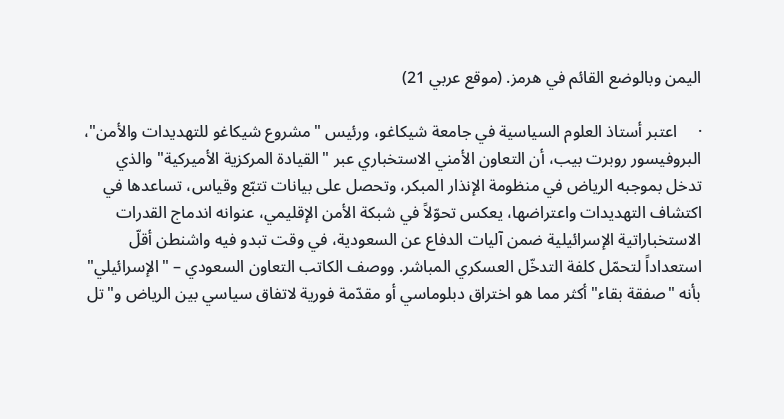اليمن وبالوضع القائم في هرمز. (موقع عربي 21)

·     اعتبر أستاذ العلوم السياسية في جامعة شيكاغو، ورئيس "مشروع شيكاغو للتهديدات والأمن"، البروفيسور روبرت بيب، أن التعاون الأمني الاستخباري عبر "القيادة المركزية الأميركية" والذي تدخل بموجبه الرياض في منظومة الإنذار المبكر، وتحصل على بيانات تتبّع وقياس، تساعدها في اكتشاف التهديدات واعتراضها، يعكس تحوّلاً في شبكة الأمن الإقليمي، عنوانه اندماج القدرات الاستخباراتية الإسرائيلية ضمن آليات الدفاع عن السعودية، في وقت تبدو فيه واشنطن أقلّ استعداداً لتحمّل كلفة التدخّل العسكري المباشر. ووصف الكاتب التعاون السعودي – "الإسرائيلي" بأنه "صفقة بقاء" أكثر مما هو اختراق دبلوماسي أو مقدّمة فورية لاتفاق سياسي بين الرياض و"تل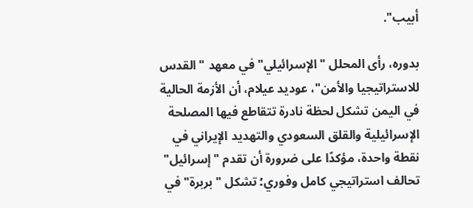أبيب".

بدوره، رأى المحلل "الإسرائيلي" في معهد "القدس للاستراتيجيا والأمن"، عوديد عيلام، أن الأزمة الحالية في اليمن تشكل لحظة نادرة تتقاطع فيها المصلحة الإسرائيلية والقلق السعودي والتهديد الإيراني في نقطة واحدة، مؤكدًا على ضرورة أن تقدم "إسرائيل" تحالف استراتيجي كامل وفوري؛ تشكل "بربرة" في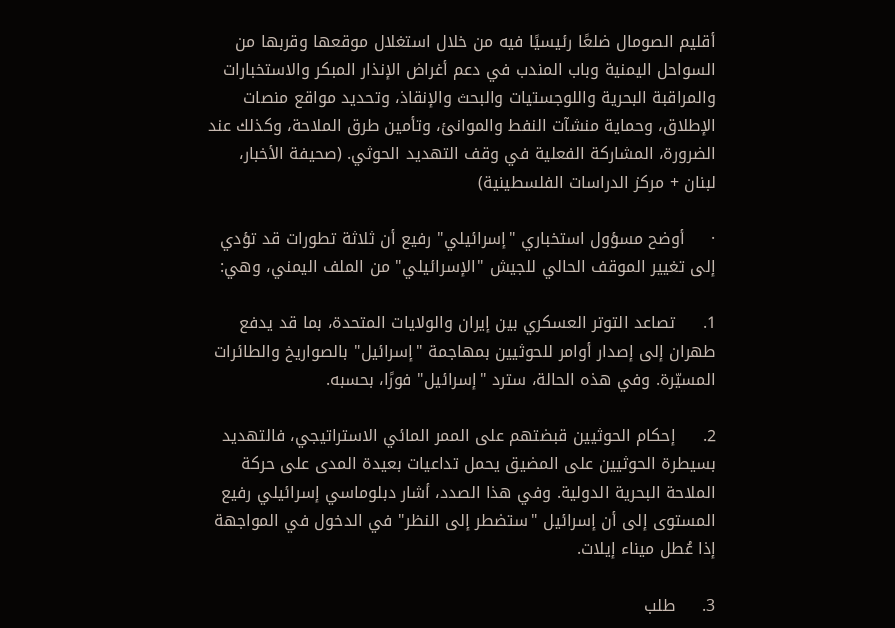أقليم الصومال ضلعًا رئيسيًا فيه من خلال استغلال موقعها وقربها من السواحل اليمنية وباب المندب في دعم أغراض الإنذار المبكر والاستخبارات والمراقبة البحرية واللوجستيات والبحث والإنقاذ، وتحديد مواقع منصات الإطلاق، وحماية منشآت النفط والموانئ، وتأمين طرق الملاحة، وكذلك عند الضرورة، المشاركة الفعلية في وقف التهديد الحوثي. (صحيفة الأخبار، لبنان + مركز الدراسات الفلسطينية)

·     أوضح مسؤول استخباري "إسرائيلي" رفيع أن ثلاثة تطورات قد تؤدي إلى تغيير الموقف الحالي للجيش "الإسرائيلي" من الملف اليمني، وهي:

1.     تصاعد التوتر العسكري بين إيران والولايات المتحدة، بما قد يدفع طهران إلى إصدار أوامر للحوثيين بمهاجمة "إسرائيل" بالصواريخ والطائرات المسيّرة. وفي هذه الحالة، سترد "إسرائيل" فورًا، بحسبه.

2.     إحكام الحوثيين قبضتهم على الممر المائي الاستراتيجي، فالتهديد بسيطرة الحوثيين على المضيق يحمل تداعيات بعيدة المدى على حركة الملاحة البحرية الدولية. وفي هذا الصدد، أشار دبلوماسي إسرائيلي رفيع المستوى إلى أن إسرائيل "ستضطر إلى النظر" في الدخول في المواجهة إذا عُطل ميناء إيلات.

3.     طلب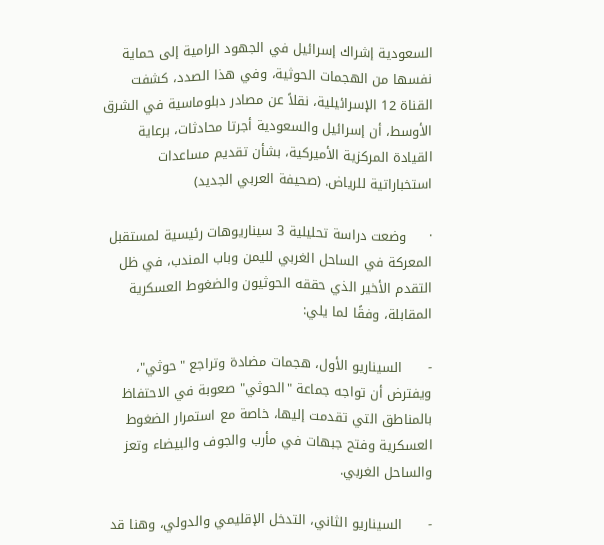السعودية إشراك إسرائيل في الجهود الرامية إلى حماية نفسها من الهجمات الحوثية، وفي هذا الصدد، كشفت القناة 12 الإسرائيلية، نقلاً عن مصادر دبلوماسية في الشرق الأوسط، أن إسرائيل والسعودية أجرتا محادثات، برعاية القيادة المركزية الأميركية، بشأن تقديم مساعدات استخباراتية للرياض. (صحيفة العربي الجديد)

·     وضعت دراسة تحليلية 3 سيناريوهات رئيسية لمستقبل المعركة في الساحل الغربي لليمن وباب المندب، في ظل التقدم الأخير الذي حققه الحوثيون والضغوط العسكرية المقابلة، وفقًا لما يلي:

-      السيناريو الأول، هجمات مضادة وتراجع "حوثي"، ويفترض أن تواجه جماعة "الحوثي" صعوبة في الاحتفاظ بالمناطق التي تقدمت إليها، خاصة مع استمرار الضغوط العسكرية وفتح جبهات في مأرب والجوف والبيضاء وتعز والساحل الغربي.

-      السيناريو الثاني، التدخل الإقليمي والدولي، وهنا قد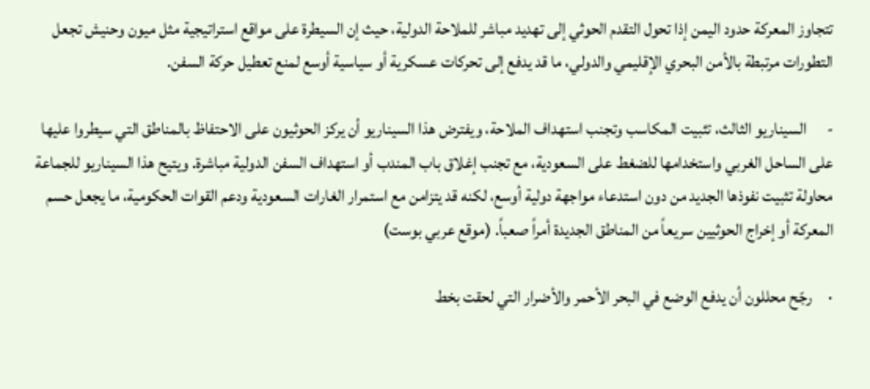تتجاوز المعركة حدود اليمن إذا تحول التقدم الحوثي إلى تهديد مباشر للملاحة الدولية، حيث إن السيطرة على مواقع استراتيجية مثل ميون وحنيش تجعل التطورات مرتبطة بالأمن البحري الإقليمي والدولي، ما قد يدفع إلى تحركات عسكرية أو سياسية أوسع لمنع تعطيل حركة السفن.

-      السيناريو الثالث، تثبيت المكاسب وتجنب استهداف الملاحة، ويفترض هذا السيناريو أن يركز الحوثيون على الاحتفاظ بالمناطق التي سيطروا عليها على الساحل الغربي واستخدامها للضغط على السعودية، مع تجنب إغلاق باب المندب أو استهداف السفن الدولية مباشرة. ويتيح هذا السيناريو للجماعة محاولة تثبيت نفوذها الجديد من دون استدعاء مواجهة دولية أوسع، لكنه قد يتزامن مع استمرار الغارات السعودية ودعم القوات الحكومية، ما يجعل حسم المعركة أو إخراج الحوثيين سريعاً من المناطق الجديدة أمراً صعباً. (موقع عربي بوست)

·     رجّح محللون أن يدفع الوضع في البحر الأحمر والأضرار التي لحقت بخط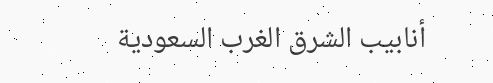أنابيب الشرق الغرب السعودية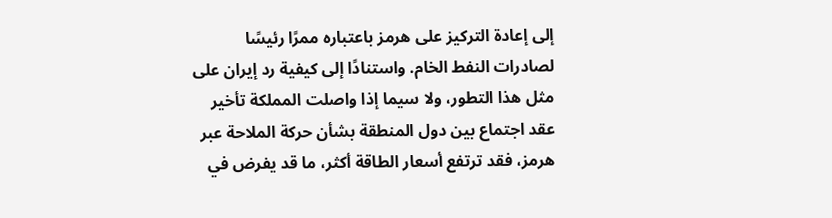إلى إعادة التركيز على هرمز باعتباره ممرًا رئيسًا لصادرات النفط الخام. واستنادًا إلى كيفية رد إيران على مثل هذا التطور، ولا سيما إذا واصلت المملكة تأخير عقد اجتماع بين دول المنطقة بشأن حركة الملاحة عبر هرمز، فقد ترتفع أسعار الطاقة أكثر، ما قد يفرض في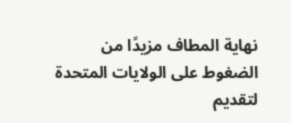نهاية المطاف مزيدًا من الضغوط على الولايات المتحدة لتقديم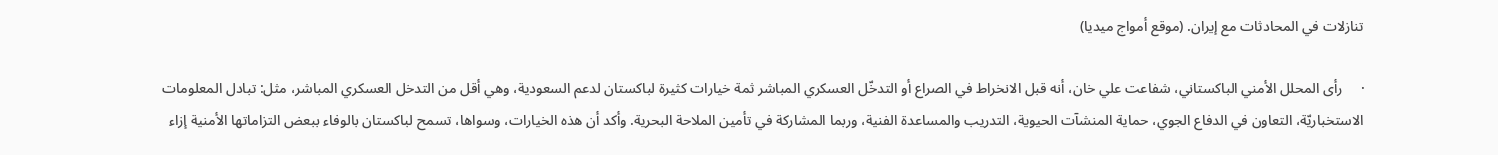تنازلات في المحادثات مع إيران. (موقع أمواج ميديا)

·     رأى المحلل الأمني الباكستاني، شفاعت علي خان، أنه قبل الانخراط في الصراع أو التدخّل العسكري المباشر ثمة خيارات كثيرة لباكستان لدعم السعودية، وهي أقل من التدخل العسكري المباشر، مثل: تبادل المعلومات الاستخباريّة، التعاون في الدفاع الجوي، حماية المنشآت الحيوية، التدريب والمساعدة الفنية، وربما المشاركة في تأمين الملاحة البحرية. وأكد أن هذه الخيارات، وسواها، تسمح لباكستان بالوفاء ببعض التزاماتها الأمنية إزاء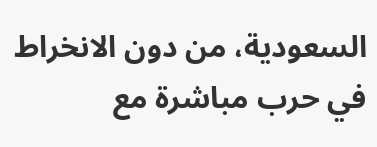السعودية، من دون الانخراط في حرب مباشرة مع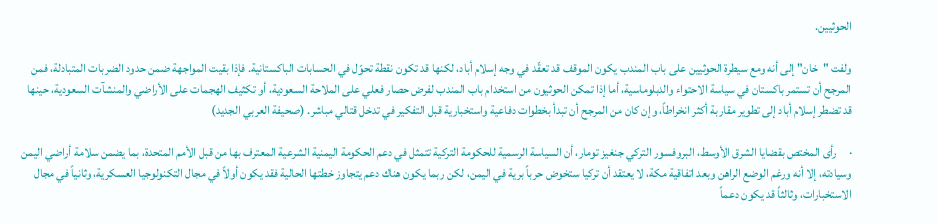الحوثيين.

ولفت "خان" إلى أنه ومع سيطرة الحوثيين على باب المندب يكون الموقف قد تعقّد في وجه إسلام أباد، لكنها قد تكون نقطة تحوّل في الحسابات الباكستانية. فإذا بقيت المواجهة ضمن حدود الضربات المتبادلة، فمن المرجح أن تستمر باكستان في سياسة الاحتواء والدبلوماسية، أما إذا تمكن الحوثيون من استخدام باب المندب لفرض حصار فعلي على الملاحة السعودية، أو تكثيف الهجمات على الأراضي والمنشآت السعودية، حينها قد تضطر إسلام أباد إلى تطوير مقاربة أكثر انخراطاً، وإن كان من المرجح أن تبدأ بخطوات دفاعية واستخبارية قبل التفكير في تدخل قتالي مباشر. (صحيفة العربي الجديد)

·     رأى المختص بقضايا الشرق الأوسط، البروفسور التركي جنغيز تومار، أن السياسة الرسمية للحكومة التركية تتمثل في دعم الحكومة اليمنية الشرعية المعترف بها من قبل الأمم المتحدة، بما يضمن سلامة أراضي اليمن وسيادته، إلا أنه ورغم الوضع الراهن وبعد اتفاقية مكة، لا يعتقد أن تركيا ستخوض حرباً برية في اليمن، لكن ربما يكون هناك دعم يتجاوز خطتها الحالية فقد يكون أولاً في مجال التكنولوجيا العسكرية، وثانياً في مجال الاستخبارات، وثالثاً قد يكون دعماً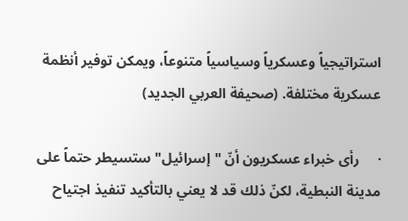استراتيجياً وعسكرياً وسياسياً متنوعاً، ويمكن توفير أنظمة عسكرية مختلفة. (صحيفة العربي الجديد)

·     رأى خبراء عسكريون أنّ "إسرائيل" ستسيطر حتماً على مدينة النبطية، لكنّ ذلك قد لا يعني بالتأكيد تنفيذ اجتياح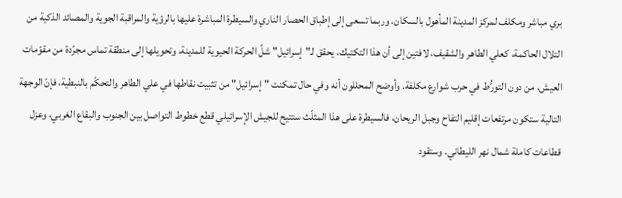بري مباشر ومكلف لمركز المدينة المأهول بالسكان. وربما تسعى إلى إطباق الحصار الناري والسيطرة المباشرة عليها بالرؤية والمراقبة الجوية والمصائد الذكية من التلال الحاكمة، كعلي الطاهر والشقيف، لافتين إلى أن هذا التكتيك، يحقق لـ"إسرائيل" شلّ الحركة الحيوية للمدينة، وتحويلها إلى منطقة تماس مجرّدة من مقوّمات العيش، من دون التورُّط في حرب شوارع مكلفة. وأوضح المحللون أنه وفي حال تمكنت "إسرائيل" من تثبيت نقاطها في علي الطاهر والتحكّم بالنبطية، فإنّ الوجهة التالية ستكون مرتفعات إقليم التفاح وجبل الريحان، فالسيطرة على هذا المثلّث ستتيح للجيش الإسرائيلي قطع خطوط التواصل بين الجنوب والبقاع الغربي، وعزل قطاعات كاملة شمال نهر الليطاني. وستقود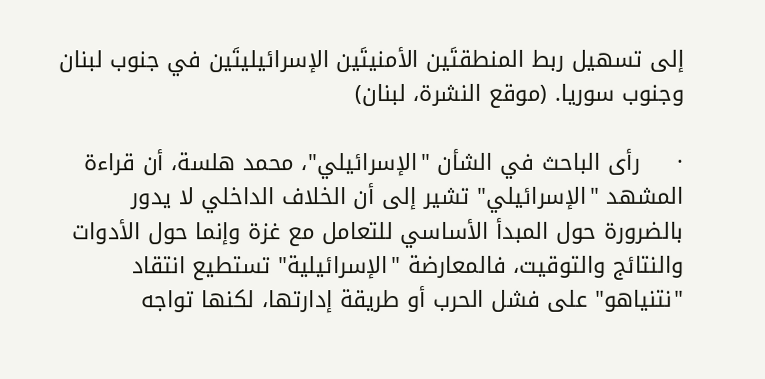إلى تسهيل ربط المنطقتَين الأمنيتَين الإسرائيليتَين في جنوب لبنان وجنوب سوريا. (موقع النشرة، لبنان)

·     رأى الباحث في الشأن "الإسرائيلي"، محمد هلسة، أن قراءة المشهد "الإسرائيلي" تشير إلى أن الخلاف الداخلي لا يدور بالضرورة حول المبدأ الأساسي للتعامل مع غزة وإنما حول الأدوات والنتائج والتوقيت، فالمعارضة "الإسرائيلية" تستطيع انتقاد "نتنياهو" على فشل الحرب أو طريقة إدارتها، لكنها تواجه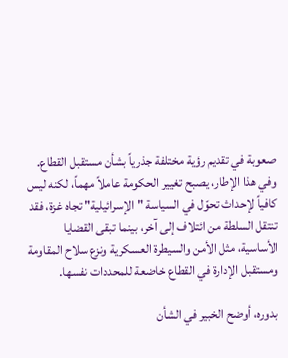صعوبة في تقديم رؤية مختلفة جذرياً بشأن مستقبل القطاع. وفي هذا الإطار، يصبح تغيير الحكومة عاملاً مهماً، لكنه ليس كافياً لإحداث تحوّل في السياسة "الإسرائيلية" تجاه غزة، فقد تنتقل السلطة من ائتلاف إلى آخر، بينما تبقى القضايا الأساسية، مثل الأمن والسيطرة العسكرية ونزع سلاح المقاومة ومستقبل الإدارة في القطاع خاضعة للمحددات نفسها.

بدوره، أوضح الخبير في الشأن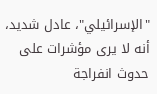"الإسرائيلي"، عادل شديد، أنه لا يرى مؤشرات على حدوث انفراجة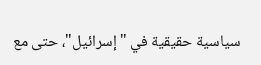سياسية حقيقية في "إسرائيل"، حتى مع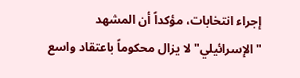إجراء انتخابات، مؤكداً أن المشهد "الإسرائيلي" لا يزال محكوماً باعتقاد واسع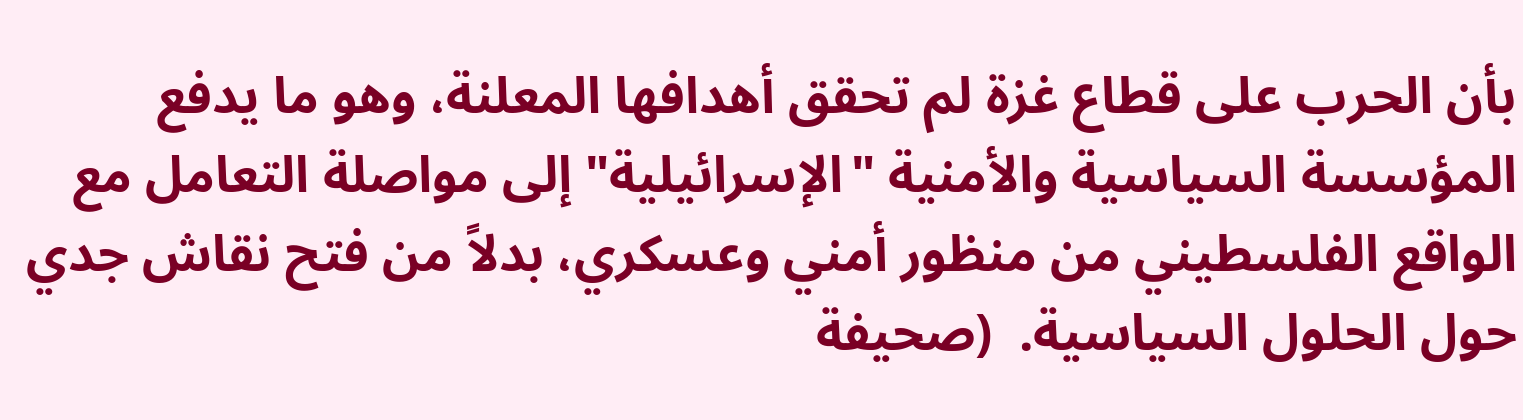بأن الحرب على قطاع غزة لم تحقق أهدافها المعلنة، وهو ما يدفع المؤسسة السياسية والأمنية "الإسرائيلية" إلى مواصلة التعامل مع الواقع الفلسطيني من منظور أمني وعسكري، بدلاً من فتح نقاش جدي حول الحلول السياسية.  (صحيفة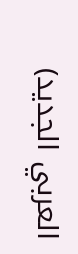العربي الجديد)